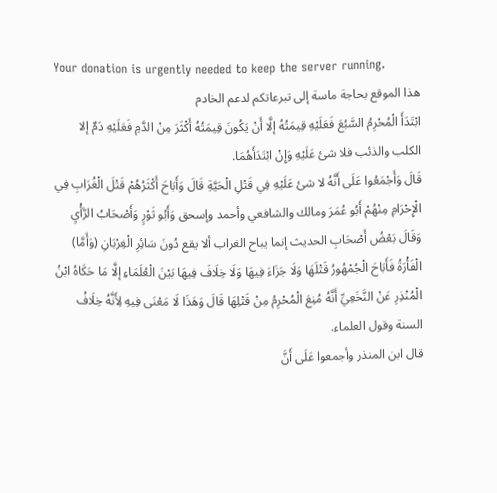Your donation is urgently needed to keep the server running.
هذا الموقع بحاجة ماسة إلى تبرعاتكم لدعم الخادم
ابْتَدَأَ الْمُحْرِمُ السَّبُعَ فَعَلَيْهِ قِيمَتُهُ إلَّا أَنْ يَكُونَ قِيمَتُهُ أَكْثَرَ مِنْ الدَّمِ فَعَلَيْهِ دَمٌ إلا الكلب والذئب فلا شئ عَلَيْهِ وَإِنْ ابْتَدَأَهُمَا.
قَالَ وَأَجْمَعُوا عَلَى أَنَّهُ لا شئ عَلَيْهِ فِي قَتْلِ الْحَيَّةِ قَالَ وَأَبَاحَ أَكْثَرُهُمْ قَتْلَ الْغُرَابِ فِي الْإِحْرَامِ مِنْهُمْ أَبُو عُمَرَ ومالك والشافعي وأحمد وإسحق وَأَبُو ثَوْرٍ وَأَصْحَابُ الرَّأْيِ وَقَالَ بَعْضُ أَصْحَابِ الحديث إنما يباح الغراب ألا يقع دُونَ سَائِرِ الْغِرْبَانِ (وَأَمَّا) الْفَأْرَةُ فَأَبَاحَ الْجُمْهُورُ قَتْلَهَا وَلَا جَزَاءَ فِيهَا وَلَا خِلَافَ فِيهَا بَيْنَ الْعُلَمَاءِ إلَّا مَا حَكَاهُ ابْنُ الْمُنْذِرِ عَنْ النَّخَعِيِّ أَنَّهُ مُنِعَ الْمُحْرِمُ مِنْ قَتْلِهَا قَالَ وَهَذَا لَا مَعْنَى فِيهِ لِأَنَّهُ خِلَافُ السنة وقول العلماء.
قال ابن المنذر وأجمعوا عَلَى أَنَّ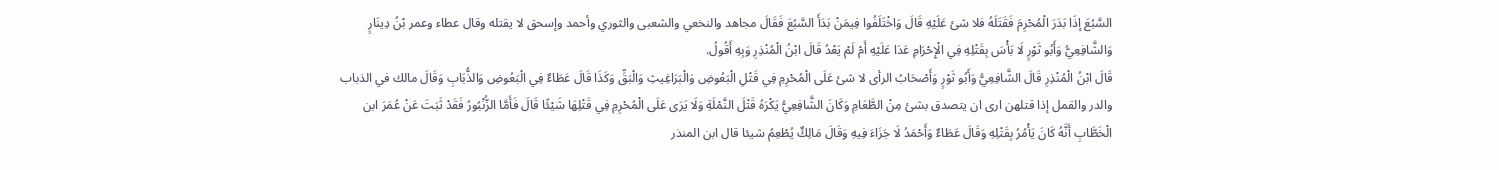السَّبُعَ إذَا بَدَرَ الْمُحْرِمَ فَقَتَلَهُ فلا شئ عَلَيْهِ قَالَ وَاخْتَلَفُوا فِيمَنْ بَدَأَ السَّبُعَ فَقَالَ مجاهد والنخعي والشعبى والثوري وأحمد وإسحق لا يقتله وقال عطاء وعمر بْنُ دِينَارٍ وَالشَّافِعِيُّ وَأَبُو ثَوْرٍ لَا بَأْسَ بِقَتْلِهِ فِي الْإِحْرَامِ عَدَا عَلَيْهِ أَمْ لَمْ يَعْدُ قَالَ ابْنُ الْمُنْذِرِ وَبِهِ أَقُولُ.
قَالَ ابْنُ الْمُنْذِرِ قَالَ الشَّافِعِيُّ وَأَبُو ثَوْرٍ وَأَصْحَابُ الرأى لا شئ عَلَى الْمُحْرِمِ فِي قَتْلِ الْبَعُوضِ وَالْبَرَاغِيثِ وَالْبَقِّ وَكَذَا قَالَ عَطَاءٌ فِي الْبَعُوضِ وَالذُّبَابِ وَقَالَ مالك في الذباب والدر والقمل إذا قتلهن ارى ان يتصدق بشئ مِنْ الطَّعَامِ وَكَانَ الشَّافِعِيُّ يَكْرَهُ قَتْلَ النَّمْلَةِ وَلَا يَرَى عَلَى الْمُحْرِمِ فِي قَتْلِهَا شَيْئًا قَالَ فَأَمَّا الزُّنْبُورُ فَقَدْ ثَبَتَ عَنْ عُمَرَ ابن الْخَطَّابِ أَنَّهُ كَانَ يَأْمُرُ بِقَتْلِهِ وَقَالَ عَطَاءٌ وَأَحْمَدُ لَا جَزَاءَ فِيهِ وَقَالَ مَالِكٌ يُطْعِمُ شيئا قال ابن المنذر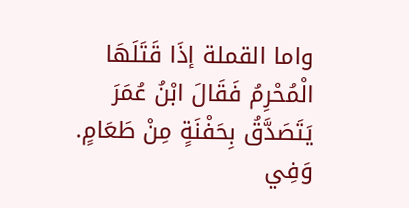واما القملة إذَا قَتَلَهَا الْمُحْرِمُ فَقَالَ ابْنُ عُمَرَ يَتَصَدَّقُ بِحَفْنَةٍ مِنْ طَعَامٍ.
وَفِي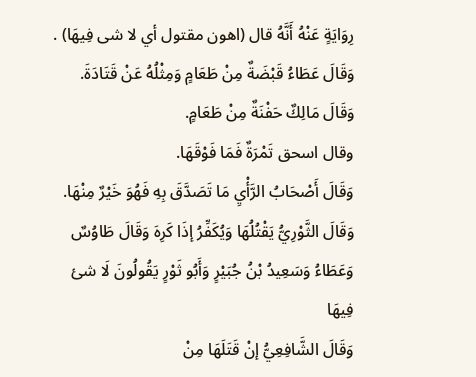رِوَايَةٍ عَنْهُ أَنَّهُ قال (اهون مقتول أي لا شى فِيهَا) .
وَقَالَ عَطَاءُ قَبْضَةٌ مِنْ طَعَامٍ وَمِثْلُهُ عَنْ قَتَادَةَ.
وَقَالَ مَالِكٌ حَفْنَةٌ مِنْ طَعَامٍ.
وقال اسحق تَمْرَةٌ فَمَا فَوْقَهَا.
وَقَالَ أَصْحَابُ الرَّأْيِ مَا تَصَدَّقَ بِهِ فَهُوَ خَيْرٌ مِنْهَا.
وَقَالَ الثَّوْرِيُّ يَقْتُلُهَا وَيُكَفِّرُ إذَا كَرِهَ وَقَالَ طَاوُسٌ وَعَطَاءُ وَسَعِيدُ بْنُ جُبَيْرٍ وَأَبُو ثَوْرٍ يَقُولُونَ لَا شئ فِيهَا
وَقَالَ الشَّافِعِيُّ إنْ قَتَلَهَا مِنْ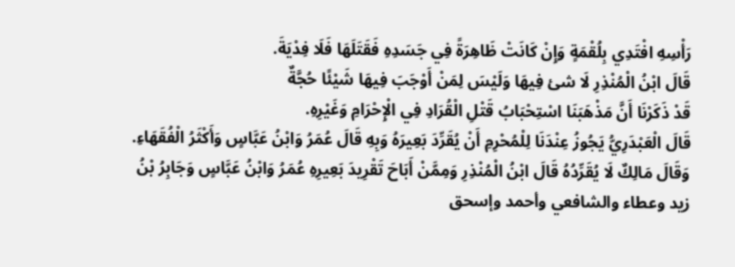رَأْسِهِ افْتَدِي بِلُقْمَةٍ وَإِنْ كَانَتْ ظَاهِرَةً فِي جَسَدِهِ فَقَتَلَهَا فَلَا فِدْيَةَ.
قَالَ ابْنُ الْمُنْذِرِ لَا شئ فِيهَا وَلَيْسَ لِمَنْ أَوْجَبَ فِيهَا شَيْئًا حُجَّةٌ
قَدْ ذَكَرْنَا أَنَّ مَذْهَبَنَا اسْتِحْبَابُ قَتْلِ الْقُرَادِ فِي الْإِحْرَامِ وَغَيْرِهِ.
قَالَ الْعَبْدَرِيُّ يَجُوزُ عِنْدَنَا لِلْمُحْرِمِ أَنْ يُقَرِّدَ بَعِيرَهُ وَبِهِ قَالَ عُمَرُ وَابْنُ عَبَّاسٍ وَأَكْثَرُ الْفُقَهَاءِ.
وَقَالَ مَالِكٌ لَا يُقَرِّدُهُ قَالَ ابْنُ الْمُنْذِرِ وَمِمَّنْ أَبَاحَ تَقْرِيدَ بَعِيرِهِ عُمَرُ وَابْنُ عَبَّاسٍ وَجَابِرُ بْنُ زيد وعطاء والشافعي وأحمد وإسحق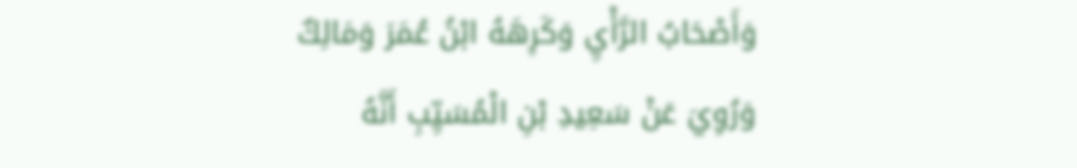وَأَصْحَابُ الرَّأْيِ وَكَرِهَهُ ابْنُ عُمَرَ وَمَالِكٌ وَرُوِيَ عَنْ سَعِيدِ بْنِ الْمُسَيِّبِ أَنَّهُ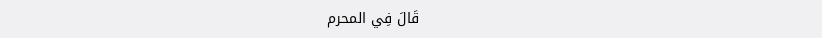قَالَ فِي المحرم